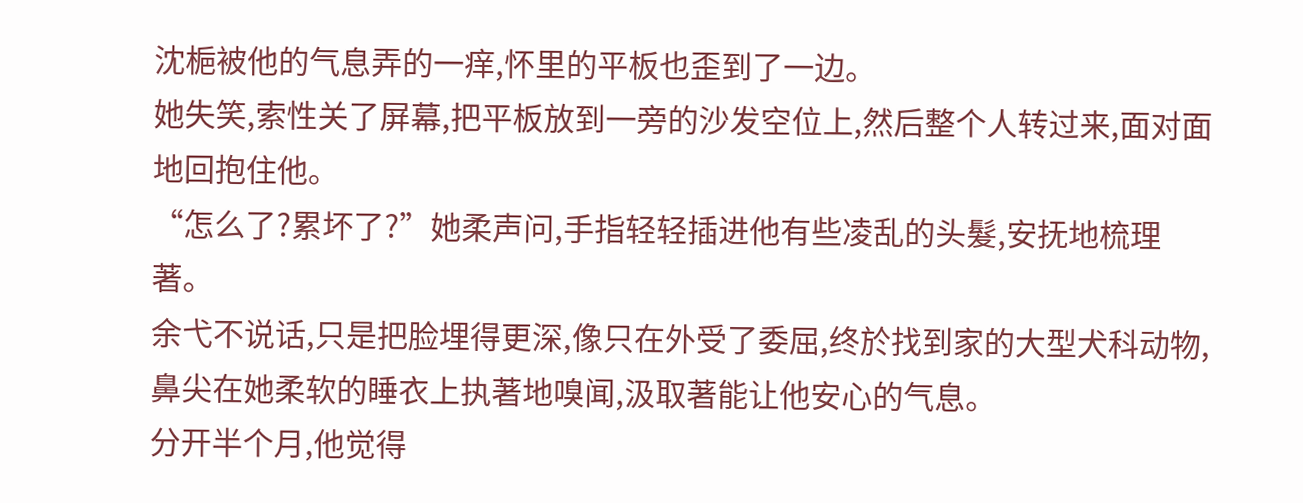沈梔被他的气息弄的一痒,怀里的平板也歪到了一边。
她失笑,索性关了屏幕,把平板放到一旁的沙发空位上,然后整个人转过来,面对面地回抱住他。
“怎么了?累坏了?”她柔声问,手指轻轻插进他有些凌乱的头髮,安抚地梳理著。
余弋不说话,只是把脸埋得更深,像只在外受了委屈,终於找到家的大型犬科动物,鼻尖在她柔软的睡衣上执著地嗅闻,汲取著能让他安心的气息。
分开半个月,他觉得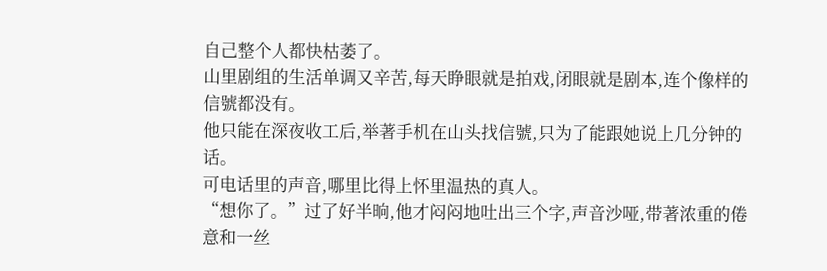自己整个人都快枯萎了。
山里剧组的生活单调又辛苦,每天睁眼就是拍戏,闭眼就是剧本,连个像样的信號都没有。
他只能在深夜收工后,举著手机在山头找信號,只为了能跟她说上几分钟的话。
可电话里的声音,哪里比得上怀里温热的真人。
“想你了。”过了好半晌,他才闷闷地吐出三个字,声音沙哑,带著浓重的倦意和一丝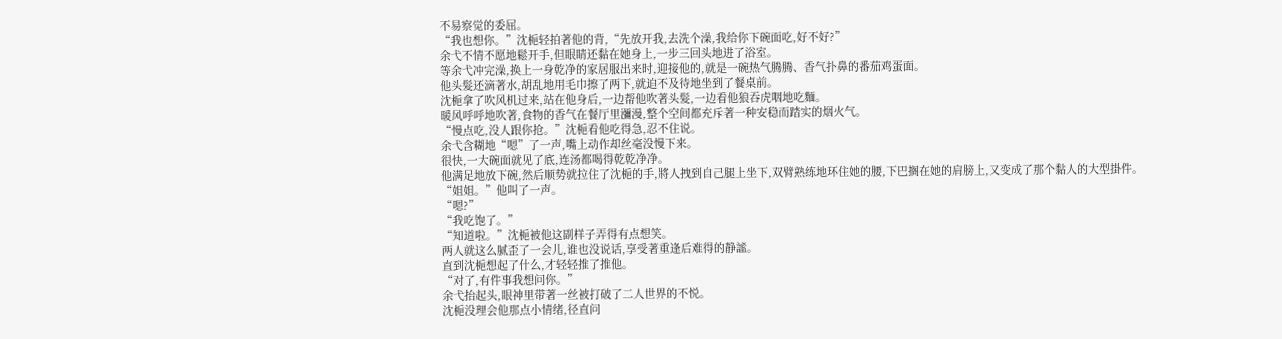不易察觉的委屈。
“我也想你。”沈梔轻拍著他的背,“先放开我,去洗个澡,我给你下碗面吃,好不好?”
余弋不情不愿地鬆开手,但眼睛还黏在她身上,一步三回头地进了浴室。
等余弋冲完澡,换上一身乾净的家居服出来时,迎接他的,就是一碗热气腾腾、香气扑鼻的番茄鸡蛋面。
他头髮还滴著水,胡乱地用毛巾擦了两下,就迫不及待地坐到了餐桌前。
沈梔拿了吹风机过来,站在他身后,一边帮他吹著头髮,一边看他狼吞虎咽地吃麵。
暖风呼呼地吹著,食物的香气在餐厅里瀰漫,整个空间都充斥著一种安稳而踏实的烟火气。
“慢点吃,没人跟你抢。”沈梔看他吃得急,忍不住说。
余弋含糊地“嗯”了一声,嘴上动作却丝毫没慢下来。
很快,一大碗面就见了底,连汤都喝得乾乾净净。
他满足地放下碗,然后顺势就拉住了沈梔的手,將人拽到自己腿上坐下,双臂熟练地环住她的腰,下巴搁在她的肩膀上,又变成了那个黏人的大型掛件。
“姐姐。”他叫了一声。
“嗯?”
“我吃饱了。”
“知道啦。”沈梔被他这副样子弄得有点想笑。
两人就这么腻歪了一会儿,谁也没说话,享受著重逢后难得的静謐。
直到沈梔想起了什么,才轻轻推了推他。
“对了,有件事我想问你。”
余弋抬起头,眼神里带著一丝被打破了二人世界的不悦。
沈梔没理会他那点小情绪,径直问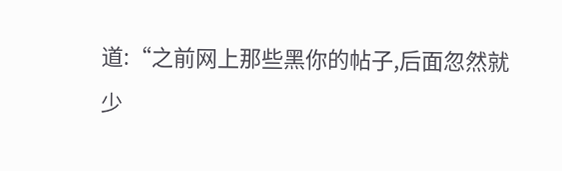道:“之前网上那些黑你的帖子,后面忽然就少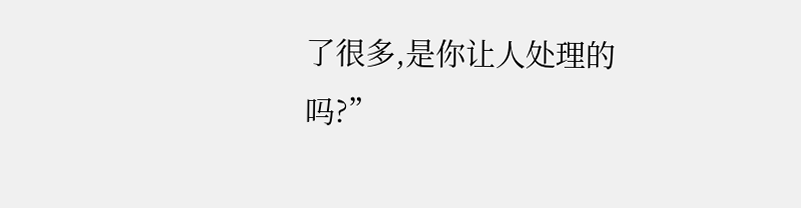了很多,是你让人处理的吗?”